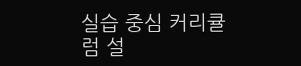실습 중심 커리큘럼 설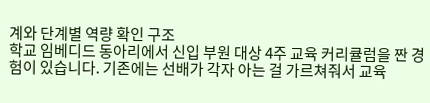계와 단계별 역량 확인 구조
학교 임베디드 동아리에서 신입 부원 대상 4주 교육 커리큘럼을 짠 경험이 있습니다. 기존에는 선배가 각자 아는 걸 가르쳐줘서 교육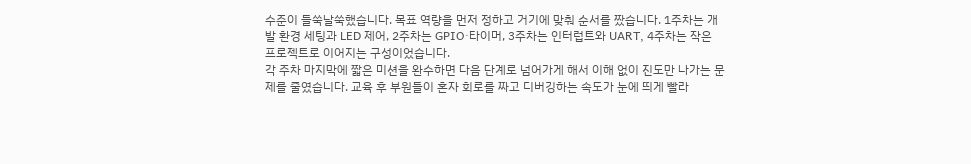수준이 들쑥날쑥했습니다. 목표 역량을 먼저 정하고 거기에 맞춰 순서를 짰습니다. 1주차는 개발 환경 세팅과 LED 제어, 2주차는 GPIO·타이머, 3주차는 인터럽트와 UART, 4주차는 작은 프로젝트로 이어지는 구성이었습니다.
각 주차 마지막에 짧은 미션을 완수하면 다음 단계로 넘어가게 해서 이해 없이 진도만 나가는 문제를 줄였습니다. 교육 후 부원들이 혼자 회로를 짜고 디버깅하는 속도가 눈에 띄게 빨라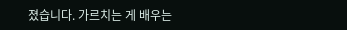졌습니다. 가르치는 게 배우는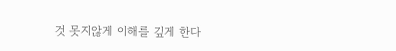것 못지않게 이해를 깊게 한다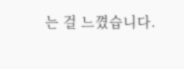는 걸 느꼈습니다.